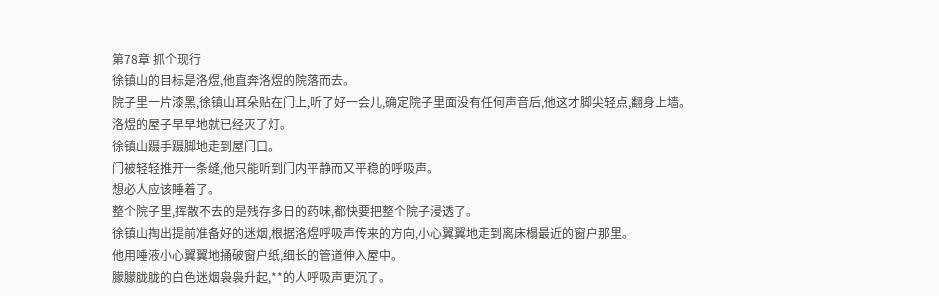第78章 抓个现行
徐镇山的目标是洛煜,他直奔洛煜的院落而去。
院子里一片漆黑,徐镇山耳朵贴在门上,听了好一会儿,确定院子里面没有任何声音后,他这才脚尖轻点,翻身上墙。
洛煜的屋子早早地就已经灭了灯。
徐镇山蹑手蹑脚地走到屋门口。
门被轻轻推开一条缝,他只能听到门内平静而又平稳的呼吸声。
想必人应该睡着了。
整个院子里,挥散不去的是残存多日的药味,都快要把整个院子浸透了。
徐镇山掏出提前准备好的迷烟,根据洛煜呼吸声传来的方向,小心翼翼地走到离床榻最近的窗户那里。
他用唾液小心翼翼地捅破窗户纸,细长的管道伸入屋中。
朦朦胧胧的白色迷烟袅袅升起,**的人呼吸声更沉了。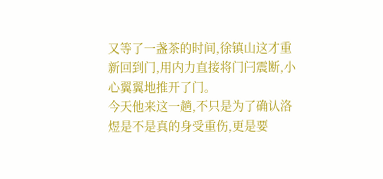又等了一盏茶的时间,徐镇山这才重新回到门,用内力直接将门闩震断,小心翼翼地推开了门。
今天他来这一趟,不只是为了确认洛煜是不是真的身受重伤,更是要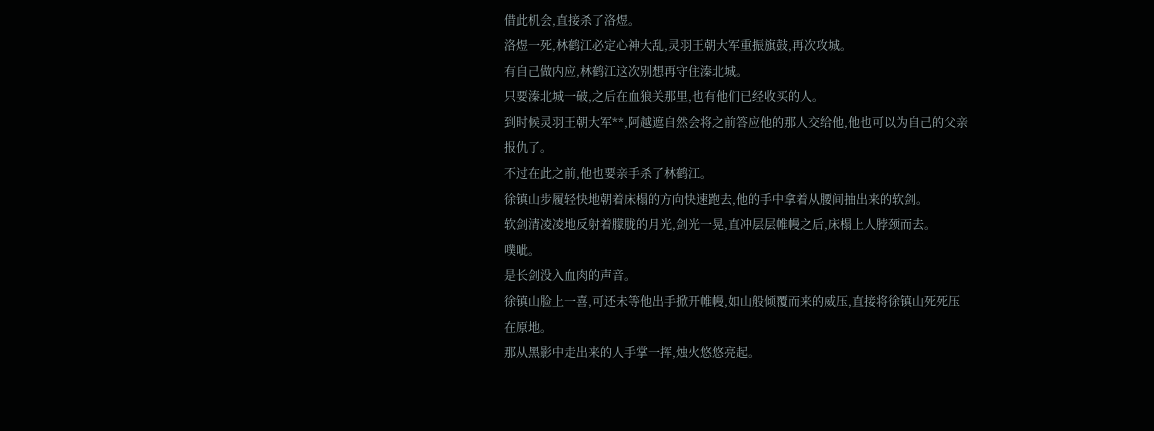借此机会,直接杀了洛煜。
洛煜一死,林鹤江必定心神大乱,灵羽王朝大军重振旗鼓,再次攻城。
有自己做内应,林鹤江这次别想再守住溱北城。
只要溱北城一破,之后在血狼关那里,也有他们已经收买的人。
到时候灵羽王朝大军**,阿越遮自然会将之前答应他的那人交给他,他也可以为自己的父亲报仇了。
不过在此之前,他也要亲手杀了林鹤江。
徐镇山步履轻快地朝着床榻的方向快速跑去,他的手中拿着从腰间抽出来的软剑。
软剑清凌凌地反射着朦胧的月光,剑光一晃,直冲层层帷幔之后,床榻上人脖颈而去。
噗呲。
是长剑没入血肉的声音。
徐镇山脸上一喜,可还未等他出手掀开帷幔,如山般倾覆而来的威压,直接将徐镇山死死压在原地。
那从黑影中走出来的人手掌一挥,烛火悠悠亮起。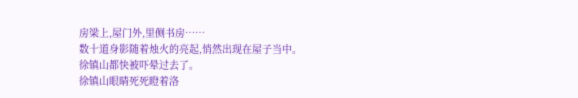房梁上,屋门外,里侧书房……
数十道身影随着烛火的亮起,悄然出现在屋子当中。
徐镇山都快被吓晕过去了。
徐镇山眼睛死死瞪着洛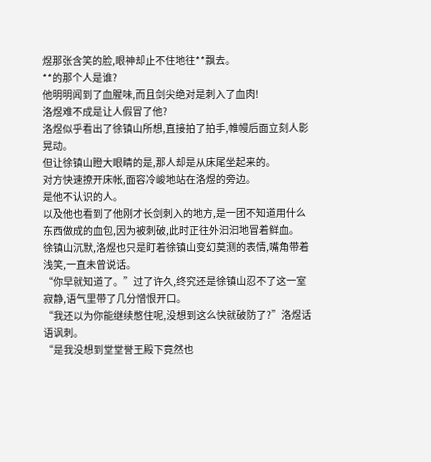煜那张含笑的脸,眼神却止不住地往**飘去。
**的那个人是谁?
他明明闻到了血腥味,而且剑尖绝对是刺入了血肉!
洛煜难不成是让人假冒了他?
洛煜似乎看出了徐镇山所想,直接拍了拍手,帷幔后面立刻人影晃动。
但让徐镇山瞪大眼睛的是,那人却是从床尾坐起来的。
对方快速撩开床帐,面容冷峻地站在洛煜的旁边。
是他不认识的人。
以及他也看到了他刚才长剑刺入的地方,是一团不知道用什么东西做成的血包,因为被刺破,此时正往外汩汩地冒着鲜血。
徐镇山沉默,洛煜也只是盯着徐镇山变幻莫测的表情,嘴角带着浅笑,一直未曾说话。
“你早就知道了。”过了许久,终究还是徐镇山忍不了这一室寂静,语气里带了几分憎恨开口。
“我还以为你能继续憋住呢,没想到这么快就破防了?”洛煜话语讽刺。
“是我没想到堂堂誉王殿下竟然也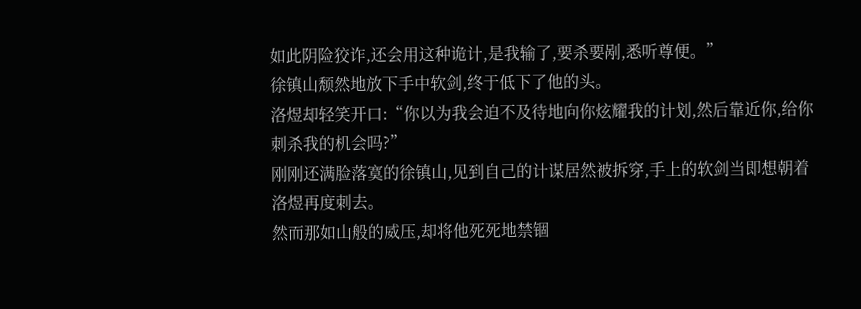如此阴险狡诈,还会用这种诡计,是我输了,要杀要剐,悉听尊便。”
徐镇山颓然地放下手中软剑,终于低下了他的头。
洛煜却轻笑开口:“你以为我会迫不及待地向你炫耀我的计划,然后靠近你,给你刺杀我的机会吗?”
刚刚还满脸落寞的徐镇山,见到自己的计谋居然被拆穿,手上的软剑当即想朝着洛煜再度刺去。
然而那如山般的威压,却将他死死地禁锢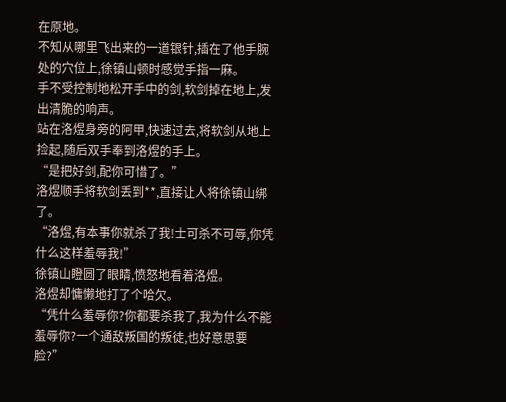在原地。
不知从哪里飞出来的一道银针,插在了他手腕处的穴位上,徐镇山顿时感觉手指一麻。
手不受控制地松开手中的剑,软剑掉在地上,发出清脆的响声。
站在洛煜身旁的阿甲,快速过去,将软剑从地上捡起,随后双手奉到洛煜的手上。
“是把好剑,配你可惜了。”
洛煜顺手将软剑丢到**,直接让人将徐镇山绑了。
“洛煜,有本事你就杀了我!士可杀不可辱,你凭什么这样羞辱我!”
徐镇山瞪圆了眼睛,愤怒地看着洛煜。
洛煜却慵懒地打了个哈欠。
“凭什么羞辱你?你都要杀我了,我为什么不能羞辱你?一个通敌叛国的叛徒,也好意思要脸?”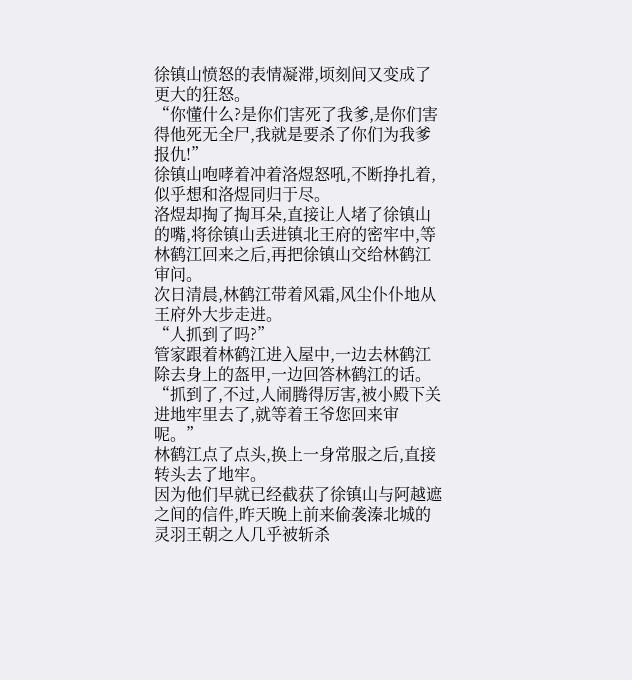徐镇山愤怒的表情凝滞,顷刻间又变成了更大的狂怒。
“你懂什么?是你们害死了我爹,是你们害得他死无全尸,我就是要杀了你们为我爹报仇!”
徐镇山咆哮着冲着洛煜怒吼,不断挣扎着,似乎想和洛煜同归于尽。
洛煜却掏了掏耳朵,直接让人堵了徐镇山的嘴,将徐镇山丢进镇北王府的密牢中,等林鹤江回来之后,再把徐镇山交给林鹤江审问。
次日清晨,林鹤江带着风霜,风尘仆仆地从王府外大步走进。
“人抓到了吗?”
管家跟着林鹤江进入屋中,一边去林鹤江除去身上的盔甲,一边回答林鹤江的话。
“抓到了,不过,人闹腾得厉害,被小殿下关进地牢里去了,就等着王爷您回来审呢。”
林鹤江点了点头,换上一身常服之后,直接转头去了地牢。
因为他们早就已经截获了徐镇山与阿越遮之间的信件,昨天晚上前来偷袭溱北城的灵羽王朝之人几乎被斩杀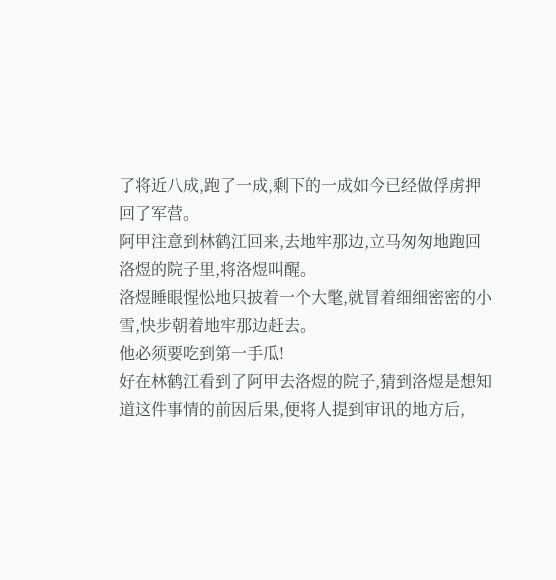了将近八成,跑了一成,剩下的一成如今已经做俘虏押回了军营。
阿甲注意到林鹤江回来,去地牢那边,立马匆匆地跑回洛煜的院子里,将洛煜叫醒。
洛煜睡眼惺忪地只披着一个大氅,就冒着细细密密的小雪,快步朝着地牢那边赶去。
他必须要吃到第一手瓜!
好在林鹤江看到了阿甲去洛煜的院子,猜到洛煜是想知道这件事情的前因后果,便将人提到审讯的地方后,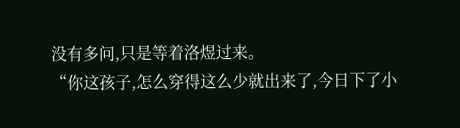没有多问,只是等着洛煜过来。
“你这孩子,怎么穿得这么少就出来了,今日下了小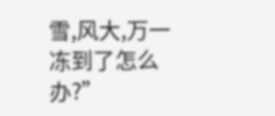雪,风大,万一冻到了怎么办?”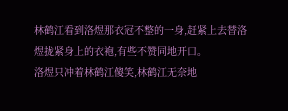林鹤江看到洛煜那衣冠不整的一身,赶紧上去替洛煜拢紧身上的衣袍,有些不赞同地开口。
洛煜只冲着林鹤江傻笑,林鹤江无奈地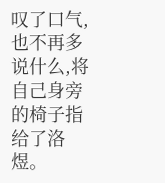叹了口气,也不再多说什么,将自己身旁的椅子指给了洛煜。